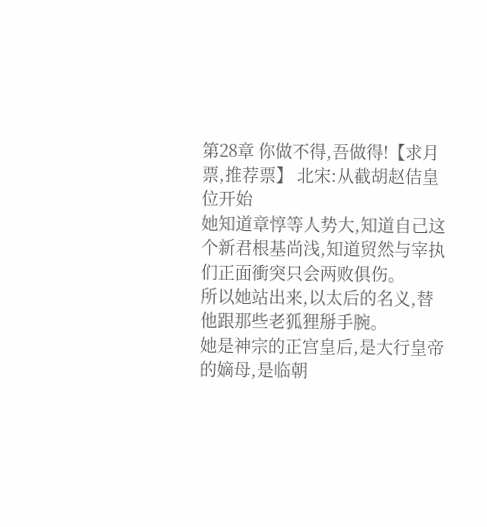第28章 你做不得,吾做得!【求月票,推荐票】 北宋:从截胡赵佶皇位开始
她知道章惇等人势大,知道自己这个新君根基尚浅,知道贸然与宰执们正面衝突只会两败俱伤。
所以她站出来,以太后的名义,替他跟那些老狐狸掰手腕。
她是神宗的正宫皇后,是大行皇帝的嫡母,是临朝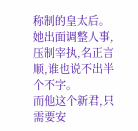称制的皇太后。
她出面调整人事,压制宰执,名正言顺,谁也说不出半个不字。
而他这个新君,只需要安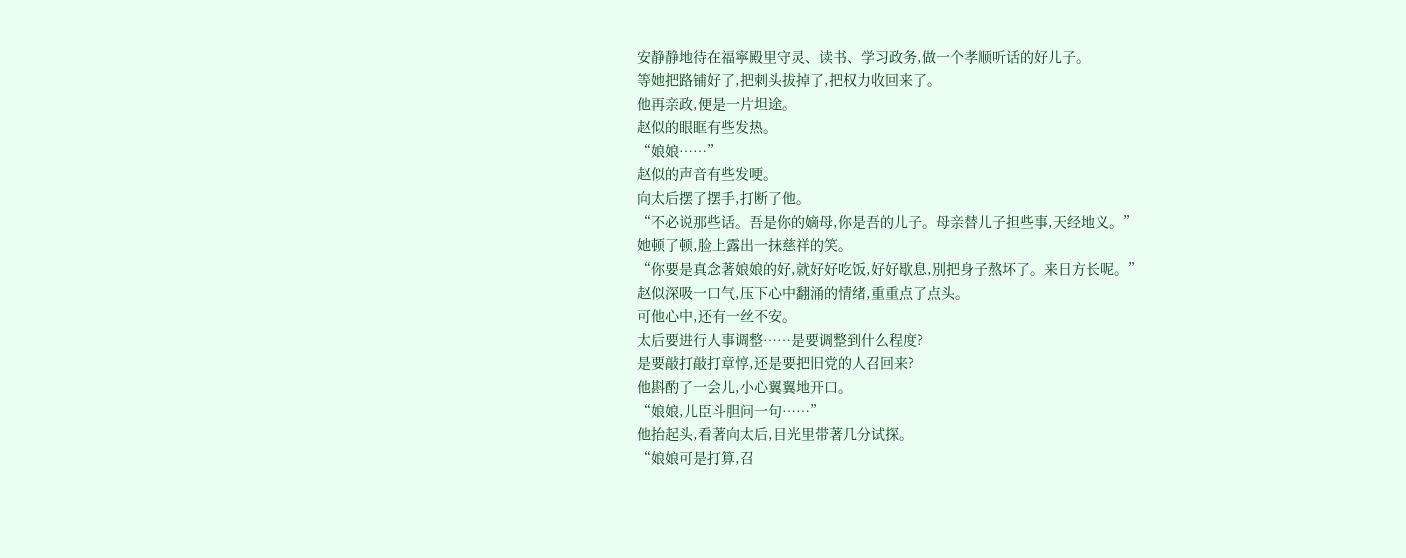安静静地待在福寧殿里守灵、读书、学习政务,做一个孝顺听话的好儿子。
等她把路铺好了,把刺头拔掉了,把权力收回来了。
他再亲政,便是一片坦途。
赵似的眼眶有些发热。
“娘娘……”
赵似的声音有些发哽。
向太后摆了摆手,打断了他。
“不必说那些话。吾是你的嫡母,你是吾的儿子。母亲替儿子担些事,天经地义。”
她顿了顿,脸上露出一抹慈祥的笑。
“你要是真念著娘娘的好,就好好吃饭,好好歇息,別把身子熬坏了。来日方长呢。”
赵似深吸一口气,压下心中翻涌的情绪,重重点了点头。
可他心中,还有一丝不安。
太后要进行人事调整……是要调整到什么程度?
是要敲打敲打章惇,还是要把旧党的人召回来?
他斟酌了一会儿,小心翼翼地开口。
“娘娘,儿臣斗胆问一句……”
他抬起头,看著向太后,目光里带著几分试探。
“娘娘可是打算,召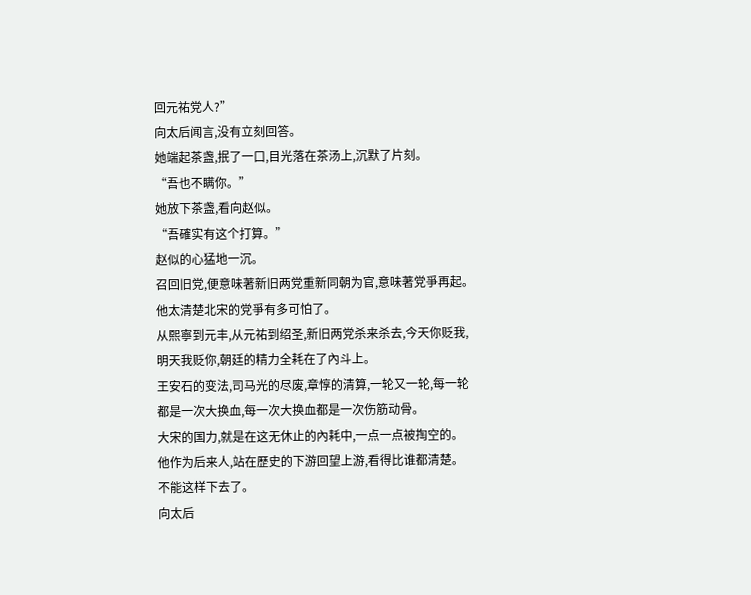回元祐党人?”
向太后闻言,没有立刻回答。
她端起茶盏,抿了一口,目光落在茶汤上,沉默了片刻。
“吾也不瞒你。”
她放下茶盏,看向赵似。
“吾確实有这个打算。”
赵似的心猛地一沉。
召回旧党,便意味著新旧两党重新同朝为官,意味著党爭再起。
他太清楚北宋的党爭有多可怕了。
从熙寧到元丰,从元祐到绍圣,新旧两党杀来杀去,今天你贬我,明天我贬你,朝廷的精力全耗在了內斗上。
王安石的变法,司马光的尽废,章惇的清算,一轮又一轮,每一轮都是一次大换血,每一次大换血都是一次伤筋动骨。
大宋的国力,就是在这无休止的內耗中,一点一点被掏空的。
他作为后来人,站在歷史的下游回望上游,看得比谁都清楚。
不能这样下去了。
向太后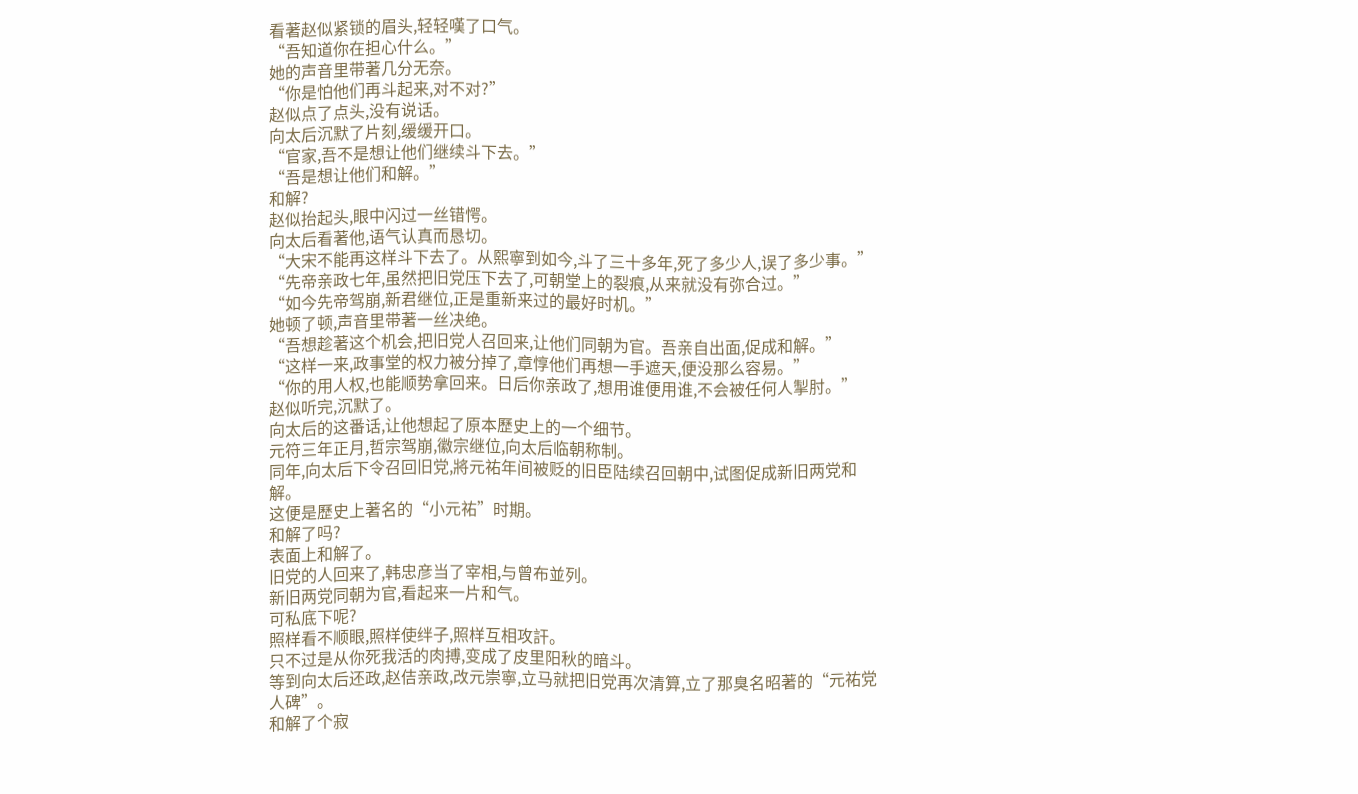看著赵似紧锁的眉头,轻轻嘆了口气。
“吾知道你在担心什么。”
她的声音里带著几分无奈。
“你是怕他们再斗起来,对不对?”
赵似点了点头,没有说话。
向太后沉默了片刻,缓缓开口。
“官家,吾不是想让他们继续斗下去。”
“吾是想让他们和解。”
和解?
赵似抬起头,眼中闪过一丝错愕。
向太后看著他,语气认真而恳切。
“大宋不能再这样斗下去了。从熙寧到如今,斗了三十多年,死了多少人,误了多少事。”
“先帝亲政七年,虽然把旧党压下去了,可朝堂上的裂痕,从来就没有弥合过。”
“如今先帝驾崩,新君继位,正是重新来过的最好时机。”
她顿了顿,声音里带著一丝决绝。
“吾想趁著这个机会,把旧党人召回来,让他们同朝为官。吾亲自出面,促成和解。”
“这样一来,政事堂的权力被分掉了,章惇他们再想一手遮天,便没那么容易。”
“你的用人权,也能顺势拿回来。日后你亲政了,想用谁便用谁,不会被任何人掣肘。”
赵似听完,沉默了。
向太后的这番话,让他想起了原本歷史上的一个细节。
元符三年正月,哲宗驾崩,徽宗继位,向太后临朝称制。
同年,向太后下令召回旧党,將元祐年间被贬的旧臣陆续召回朝中,试图促成新旧两党和解。
这便是歷史上著名的“小元祐”时期。
和解了吗?
表面上和解了。
旧党的人回来了,韩忠彦当了宰相,与曾布並列。
新旧两党同朝为官,看起来一片和气。
可私底下呢?
照样看不顺眼,照样使绊子,照样互相攻訐。
只不过是从你死我活的肉搏,变成了皮里阳秋的暗斗。
等到向太后还政,赵佶亲政,改元崇寧,立马就把旧党再次清算,立了那臭名昭著的“元祐党人碑”。
和解了个寂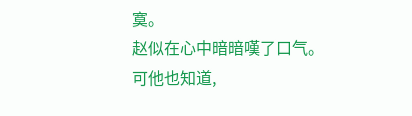寞。
赵似在心中暗暗嘆了口气。
可他也知道,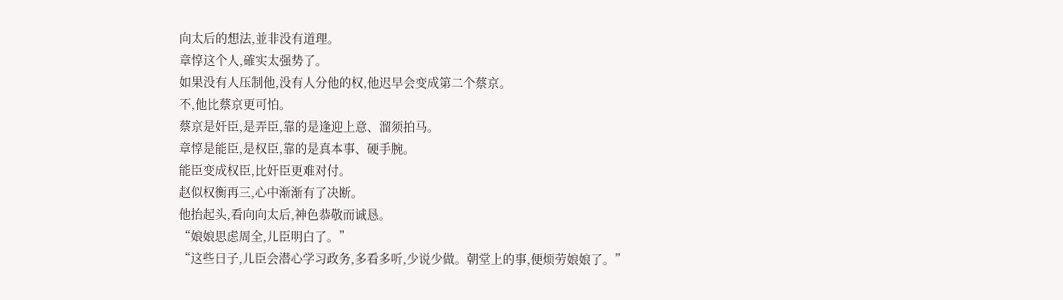向太后的想法,並非没有道理。
章惇这个人,確实太强势了。
如果没有人压制他,没有人分他的权,他迟早会变成第二个蔡京。
不,他比蔡京更可怕。
蔡京是奸臣,是弄臣,靠的是逢迎上意、溜须拍马。
章惇是能臣,是权臣,靠的是真本事、硬手腕。
能臣变成权臣,比奸臣更难对付。
赵似权衡再三,心中渐渐有了决断。
他抬起头,看向向太后,神色恭敬而诚恳。
“娘娘思虑周全,儿臣明白了。”
“这些日子,儿臣会潜心学习政务,多看多听,少说少做。朝堂上的事,便烦劳娘娘了。”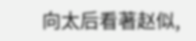向太后看著赵似,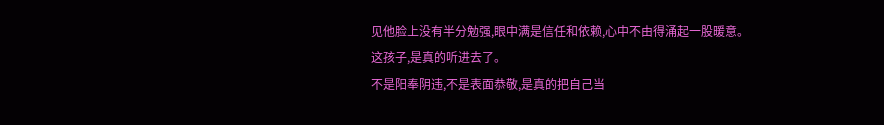见他脸上没有半分勉强,眼中满是信任和依赖,心中不由得涌起一股暖意。
这孩子,是真的听进去了。
不是阳奉阴违,不是表面恭敬,是真的把自己当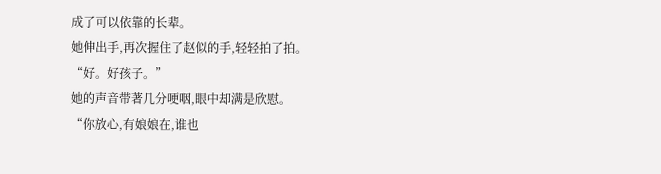成了可以依靠的长辈。
她伸出手,再次握住了赵似的手,轻轻拍了拍。
“好。好孩子。”
她的声音带著几分哽咽,眼中却满是欣慰。
“你放心,有娘娘在,谁也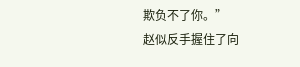欺负不了你。”
赵似反手握住了向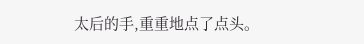太后的手,重重地点了点头。